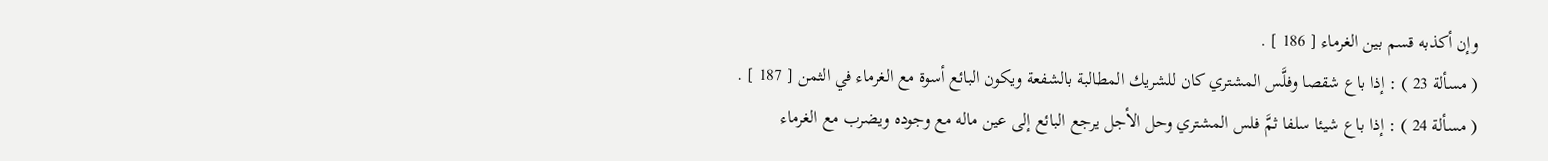وإن أكذبه قسم بين الغرماء [ 186 ] .
( مسألة 23 ) : إذا باع شقصا وفلَّس المشتري كان للشريك المطالبة بالشفعة ويكون البائع أسوة مع الغرماء في الثمن [ 187 ] .
( مسألة 24 ) : إذا باع شيئا سلفا ثمَّ فلس المشتري وحل الأجل يرجع البائع إلى عين ماله مع وجوده ويضرب مع الغرماء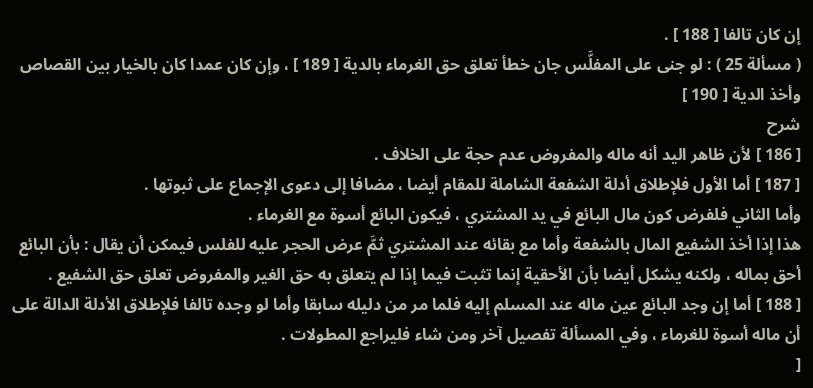إن كان تالفا [ 188 ] .
( مسألة 25 ) : لو جنى على المفلَّس جان خطأ تعلق حق الغرماء بالدية [ 189 ] ، وإن كان عمدا كان بالخيار بين القصاص وأخذ الدية [ 190 ]
شرح
[ 186 ] لأن ظاهر اليد أنه ماله والمفروض عدم حجة على الخلاف .
[ 187 ] أما الأول فلإطلاق أدلة الشفعة الشاملة للمقام أيضا ، مضافا إلى دعوى الإجماع على ثبوتها .
وأما الثاني فلفرض كون مال البائع في يد المشتري ، فيكون البائع أسوة مع الغرماء .
هذا إذا أخذ الشفيع المال بالشفعة وأما مع بقائه عند المشتري ثمَّ عرض الحجر عليه للفلس فيمكن أن يقال : بأن البائع أحق بماله ، ولكنه يشكل أيضا بأن الأحقية إنما تثبت فيما إذا لم يتعلق به حق الغير والمفروض تعلق حق الشفيع .
[ 188 ] أما إن وجد البائع عين ماله عند المسلم إليه فلما مر من دليله سابقا وأما لو وجده تالفا فلإطلاق الأدلة الدالة على أن ماله أسوة للغرماء ، وفي المسألة تفصيل آخر ومن شاء فليراجع المطولات .
[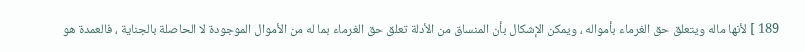189 ] لأنها ماله ويتعلق حق الغرماء بأمواله ، ويمكن الإشكال بأن المنساق من الأدلة تعلق حق الغرماء بما له من الأموال الموجودة لا الحاصلة بالجناية ، فالعمدة هو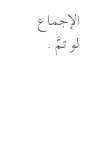الإجماع لو تمَّ .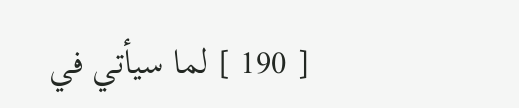[ 190 ] لما سيأتي في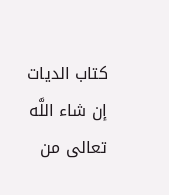كتاب الديات إن شاء اللَّه تعالى من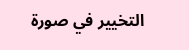التخيير في صورة